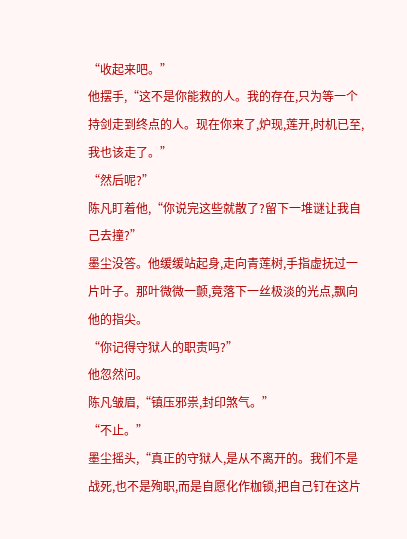“收起来吧。”
他摆手,“这不是你能救的人。我的存在,只为等一个持剑走到终点的人。现在你来了,炉现,莲开,时机已至,我也该走了。”
“然后呢?”
陈凡盯着他,“你说完这些就散了?留下一堆谜让我自己去撞?”
墨尘没答。他缓缓站起身,走向青莲树,手指虚抚过一片叶子。那叶微微一颤,竟落下一丝极淡的光点,飘向他的指尖。
“你记得守狱人的职责吗?”
他忽然问。
陈凡皱眉,“镇压邪祟,封印煞气。”
“不止。”
墨尘摇头,“真正的守狱人,是从不离开的。我们不是战死,也不是殉职,而是自愿化作枷锁,把自己钉在这片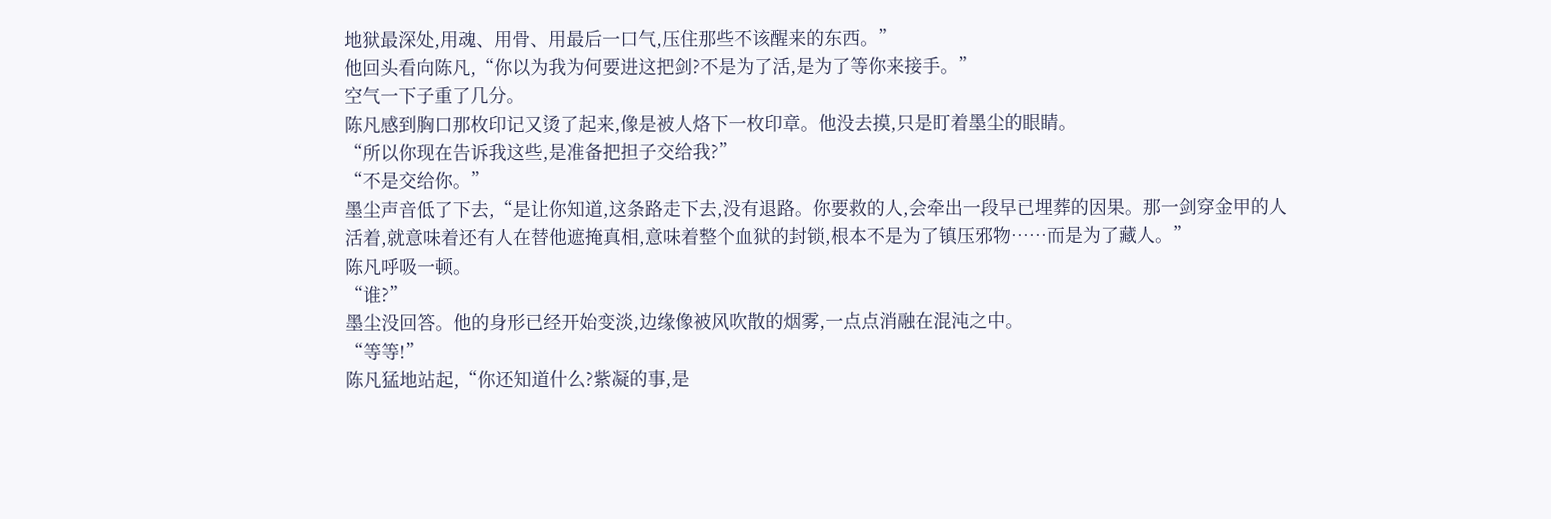地狱最深处,用魂、用骨、用最后一口气,压住那些不该醒来的东西。”
他回头看向陈凡,“你以为我为何要进这把剑?不是为了活,是为了等你来接手。”
空气一下子重了几分。
陈凡感到胸口那枚印记又烫了起来,像是被人烙下一枚印章。他没去摸,只是盯着墨尘的眼睛。
“所以你现在告诉我这些,是准备把担子交给我?”
“不是交给你。”
墨尘声音低了下去,“是让你知道,这条路走下去,没有退路。你要救的人,会牵出一段早已埋葬的因果。那一剑穿金甲的人活着,就意味着还有人在替他遮掩真相,意味着整个血狱的封锁,根本不是为了镇压邪物……而是为了藏人。”
陈凡呼吸一顿。
“谁?”
墨尘没回答。他的身形已经开始变淡,边缘像被风吹散的烟雾,一点点消融在混沌之中。
“等等!”
陈凡猛地站起,“你还知道什么?紫凝的事,是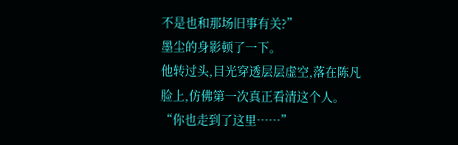不是也和那场旧事有关?”
墨尘的身影顿了一下。
他转过头,目光穿透层层虚空,落在陈凡脸上,仿佛第一次真正看清这个人。
“你也走到了这里……”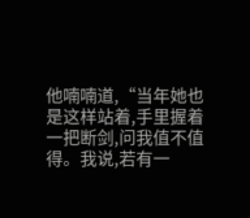他喃喃道,“当年她也是这样站着,手里握着一把断剑,问我值不值得。我说,若有一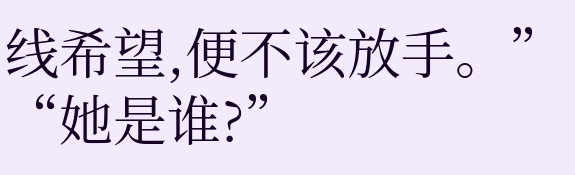线希望,便不该放手。”
“她是谁?”